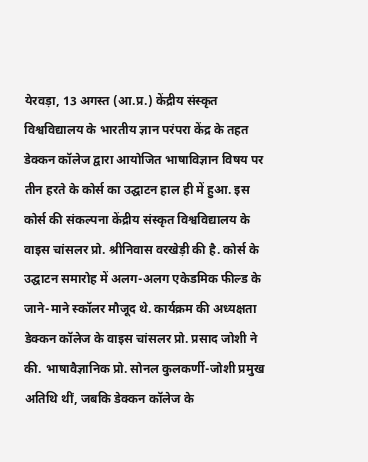येरवड़ा, 13 अगस्त (आ.प्र.) केंद्रीय संस्कृत विश्वविद्यालय के भारतीय ज्ञान परंपरा केंद्र के तहत डेक्कन कॉलेज द्वारा आयोजित भाषाविज्ञान विषय पर तीन हरते के कोर्स का उद्घाटन हाल ही में हुआ. इस कोर्स की संकल्पना केंद्रीय संस्कृत विश्वविद्यालय के वाइस चांसलर प्रो. श्रीनिवास वरखेड़ी की है. कोर्स के उद्घाटन समारोह में अलग-अलग एकेडमिक फील्ड के जाने-माने स्कॉलर मौजूद थे. कार्यक्रम की अध्यक्षता डेक्कन कॉलेज के वाइस चांसलर प्रो. प्रसाद जोशी ने की. भाषावैज्ञानिक प्रो. सोनल कुलकर्णी-जोशी प्रमुख अतिथि थीं, जबकि डेक्कन कॉलेज के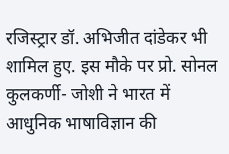रजिस्ट्रार डॉ. अभिजीत दांडेकर भी शामिल हुए. इस मौके पर प्रो. सोनल कुलकर्णी- जोशी ने भारत में आधुनिक भाषाविज्ञान की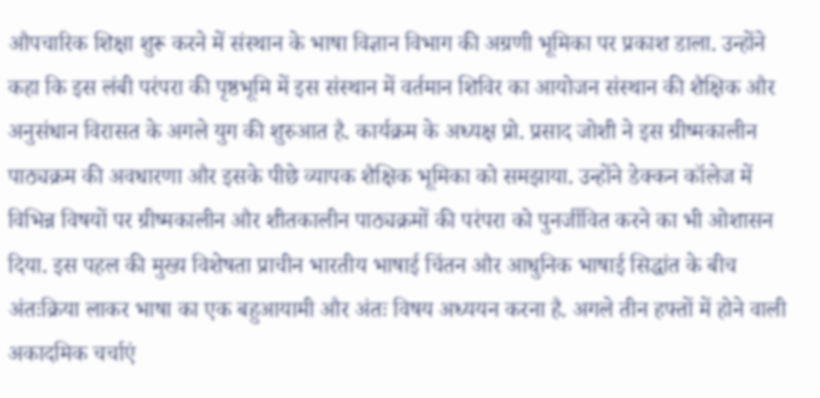औपचारिक शिक्षा शुरू करने में संस्थान के भाषा विज्ञान विभाग की अग्रणी भूमिका पर प्रकाश डाला. उन्होंने कहा कि इस लंबी परंपरा की पृष्ठभूमि में इस संस्थान में वर्तमान शिविर का आयोजन संस्थान की शैक्षिक और अनुसंधान विरासत के अगले युग की शुरुआत है. कार्यक्रम के अध्यक्ष प्रो. प्रसाद जोशी ने इस ग्रीष्मकालीन पाठ्यक्रम की अवधारणा और इसके पीछे व्यापक शैक्षिक भूमिका को समझाया. उन्होंने डेक्कन कॉलेज में विभिन्न विषयों पर ग्रीष्मकालीन और शीतकालीन पाठ्यक्रमों की परंपरा को पुनर्जीवित करने का भी ओशासन दिया. इस पहल की मुख्य विशेषता प्राचीन भारतीय भाषाई चिंतन और आधुनिक भाषाई सिद्धांत के बीच अंतःक्रिया लाकर भाषा का एक बहुआयामी और अंतः विषय अध्ययन करना है. अगले तीन हफ्तों में होने वाली अकादमिक चर्चाएं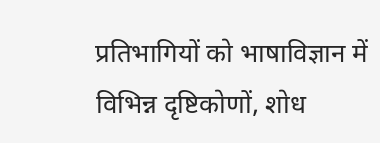प्रतिभागियों को भाषाविज्ञान में विभिन्न दृष्टिकोणों, शोध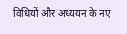विधियों और अध्ययन के नए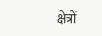क्षेत्रों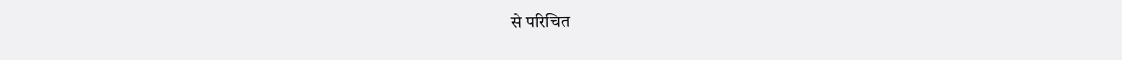से परिचित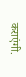कराएंगी.